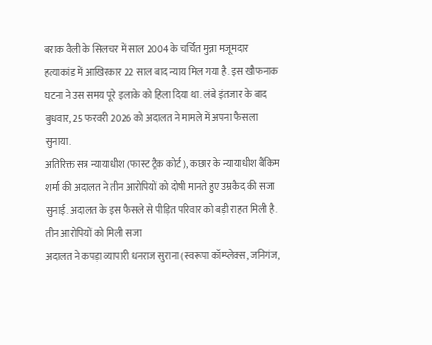बराक वैली के सिलचर में साल 2004 के चर्चित मुन्ना मजूमदार हत्याकांड में आखिरकार 22 साल बाद न्याय मिल गया है. इस खौफनाक घटना ने उस समय पूरे इलाके को हिला दिया था. लंबे इंतजार के बाद बुधवार, 25 फरवरी 2026 को अदालत ने मामले में अपना फैसला सुनाया.
अतिरिक्त सत्र न्यायाधीश (फास्ट ट्रैक कोर्ट), कछार के न्यायाधीश बैंकिम शर्मा की अदालत ने तीन आरोपियों को दोषी मानते हुए उम्रकैद की सजा सुनाई. अदालत के इस फैसले से पीड़ित परिवार को बड़ी राहत मिली है.
तीन आरोपियों को मिली सजा
अदालत ने कपड़ा व्यापारी धनराज सुराना (स्वरूपा कॉम्प्लेक्स, जनिगंज,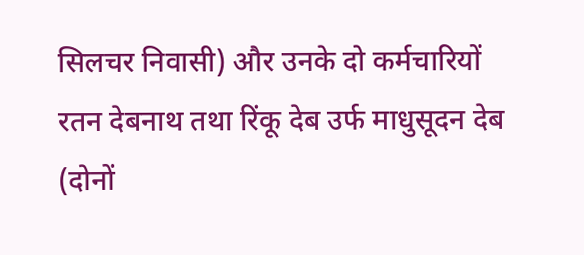सिलचर निवासी) और उनके दो कर्मचारियों रतन देबनाथ तथा रिंकू देब उर्फ माधुसूदन देब (दोनों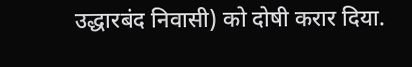उद्धारबंद निवासी) को दोषी करार दिया.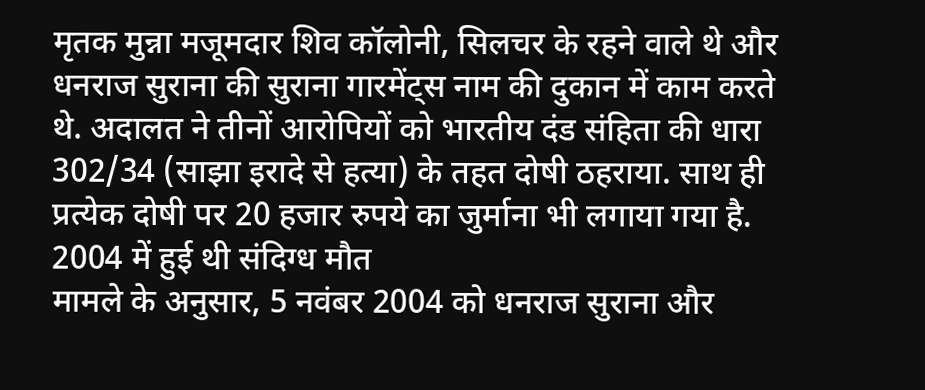मृतक मुन्ना मजूमदार शिव कॉलोनी, सिलचर के रहने वाले थे और धनराज सुराना की सुराना गारमेंट्स नाम की दुकान में काम करते थे. अदालत ने तीनों आरोपियों को भारतीय दंड संहिता की धारा 302/34 (साझा इरादे से हत्या) के तहत दोषी ठहराया. साथ ही प्रत्येक दोषी पर 20 हजार रुपये का जुर्माना भी लगाया गया है.
2004 में हुई थी संदिग्ध मौत
मामले के अनुसार, 5 नवंबर 2004 को धनराज सुराना और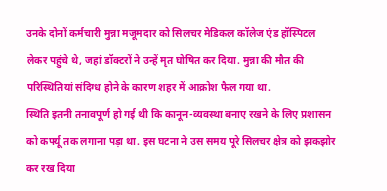उनके दोनों कर्मचारी मुन्ना मजूमदार को सिलचर मेडिकल कॉलेज एंड हॉस्पिटल लेकर पहुंचे थे, जहां डॉक्टरों ने उन्हें मृत घोषित कर दिया. मुन्ना की मौत की परिस्थितियां संदिग्ध होने के कारण शहर में आक्रोश फैल गया था.
स्थिति इतनी तनावपूर्ण हो गई थी कि कानून-व्यवस्था बनाए रखने के लिए प्रशासन को कर्फ्यू तक लगाना पड़ा था. इस घटना ने उस समय पूरे सिलचर क्षेत्र को झकझोर कर रख दिया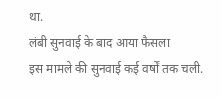था.
लंबी सुनवाई के बाद आया फैसला
इस मामले की सुनवाई कई वर्षों तक चली.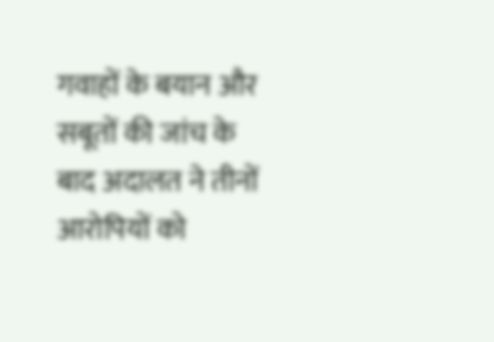गवाहों के बयान और सबूतों की जांच के बाद अदालत ने तीनों आरोपियों को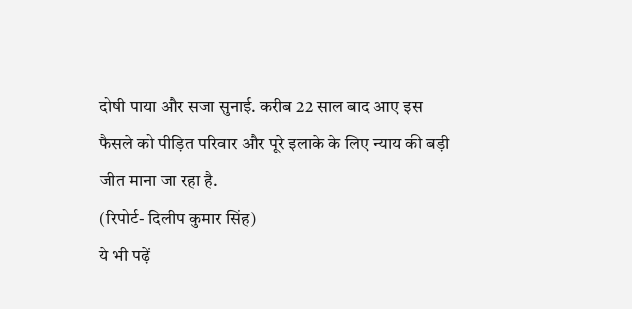दोषी पाया और सजा सुनाई. करीब 22 साल बाद आए इस फैसले को पीड़ित परिवार और पूरे इलाके के लिए न्याय की बड़ी जीत माना जा रहा है.
(रिपोर्ट- दिलीप कुमार सिंह)
ये भी पढ़ें